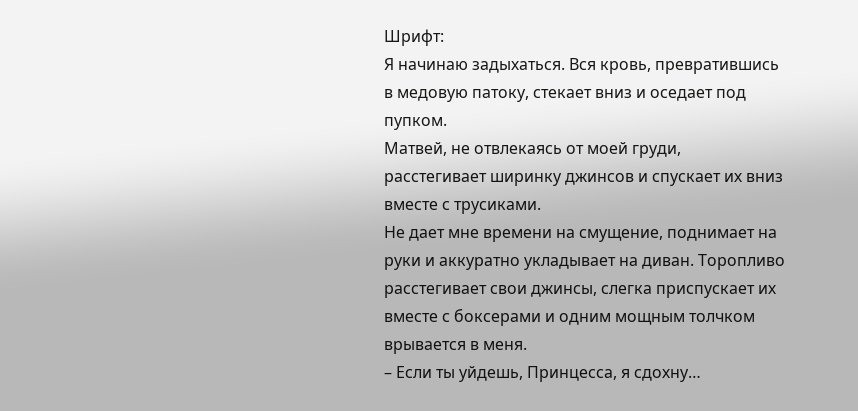Шрифт:
Я начинаю задыхаться. Вся кровь, превратившись в медовую патоку, стекает вниз и оседает под пупком.
Матвей, не отвлекаясь от моей груди, расстегивает ширинку джинсов и спускает их вниз вместе с трусиками.
Не дает мне времени на смущение, поднимает на руки и аккуратно укладывает на диван. Торопливо расстегивает свои джинсы, слегка приспускает их вместе с боксерами и одним мощным толчком врывается в меня.
– Если ты уйдешь, Принцесса, я сдохну…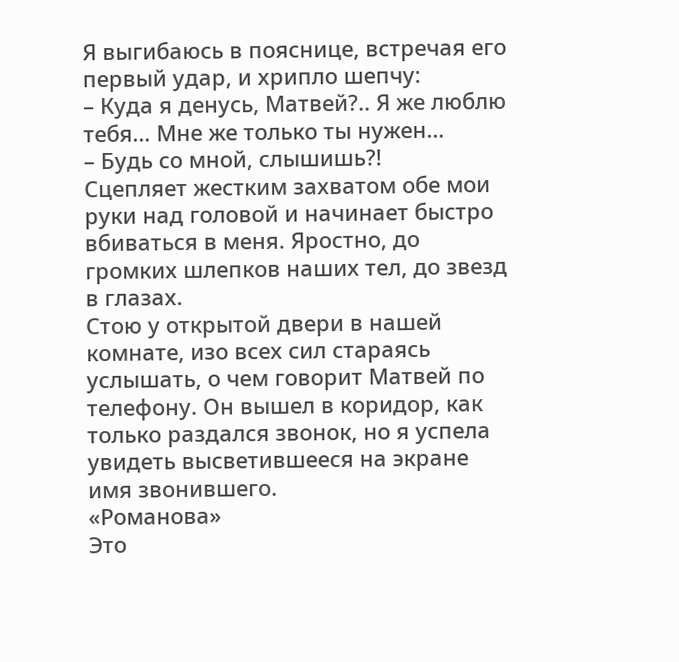Я выгибаюсь в пояснице, встречая его первый удар, и хрипло шепчу:
– Куда я денусь, Матвей?.. Я же люблю тебя… Мне же только ты нужен…
– Будь со мной, слышишь?!
Сцепляет жестким захватом обе мои руки над головой и начинает быстро вбиваться в меня. Яростно, до громких шлепков наших тел, до звезд в глазах.
Стою у открытой двери в нашей комнате, изо всех сил стараясь услышать, о чем говорит Матвей по телефону. Он вышел в коридор, как только раздался звонок, но я успела увидеть высветившееся на экране имя звонившего.
«Романова»
Это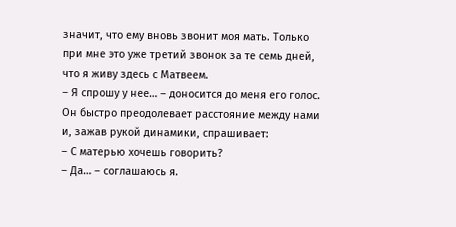значит, что ему вновь звонит моя мать. Только при мне это уже третий звонок за те семь дней, что я живу здесь с Матвеем.
– Я спрошу у нее… – доносится до меня его голос.
Он быстро преодолевает расстояние между нами и, зажав рукой динамики, спрашивает:
– С матерью хочешь говорить?
– Да… – соглашаюсь я.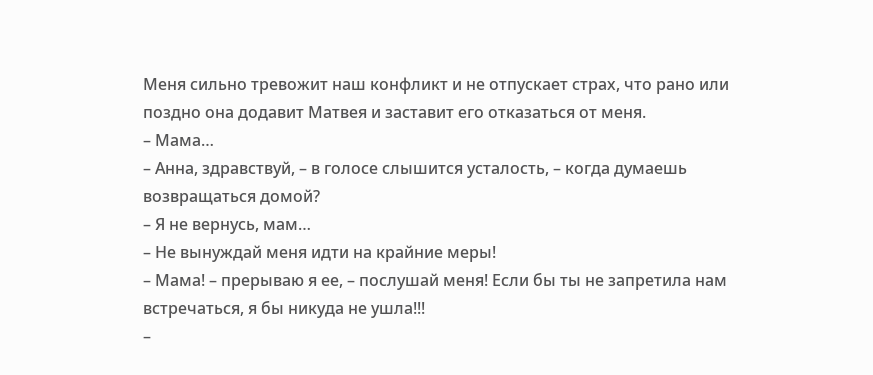Меня сильно тревожит наш конфликт и не отпускает страх, что рано или поздно она додавит Матвея и заставит его отказаться от меня.
– Мама…
– Анна, здравствуй, – в голосе слышится усталость, – когда думаешь возвращаться домой?
– Я не вернусь, мам…
– Не вынуждай меня идти на крайние меры!
– Мама! – прерываю я ее, – послушай меня! Если бы ты не запретила нам встречаться, я бы никуда не ушла!!!
–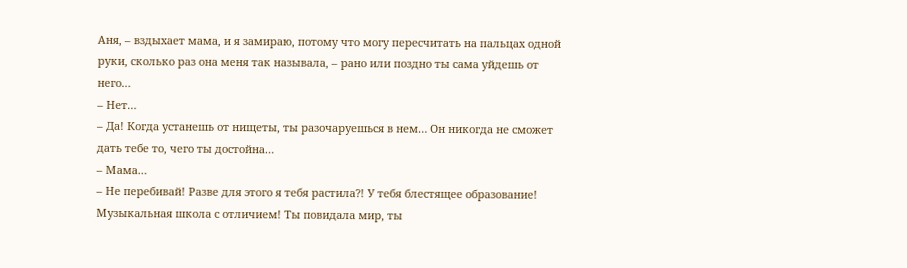Аня, – вздыхает мама, и я замираю, потому что могу пересчитать на пальцах одной руки, сколько раз она меня так называла, – рано или поздно ты сама уйдешь от него…
– Нет…
– Да! Когда устанешь от нищеты, ты разочаруешься в нем… Он никогда не сможет дать тебе то, чего ты достойна…
– Мама…
– Не перебивай! Разве для этого я тебя растила?! У тебя блестящее образование! Музыкальная школа с отличием! Ты повидала мир, ты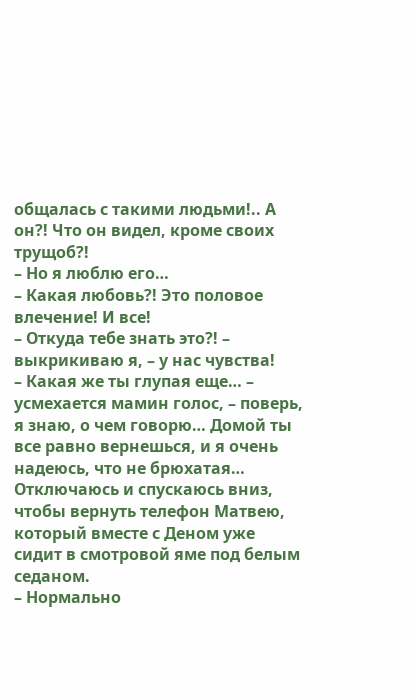общалась с такими людьми!.. А он?! Что он видел, кроме своих трущоб?!
– Но я люблю его…
– Какая любовь?! Это половое влечение! И все!
– Откуда тебе знать это?! – выкрикиваю я, – у нас чувства!
– Какая же ты глупая еще… – усмехается мамин голос, – поверь, я знаю, о чем говорю… Домой ты все равно вернешься, и я очень надеюсь, что не брюхатая…
Отключаюсь и спускаюсь вниз, чтобы вернуть телефон Матвею, который вместе с Деном уже сидит в смотровой яме под белым седаном.
– Нормально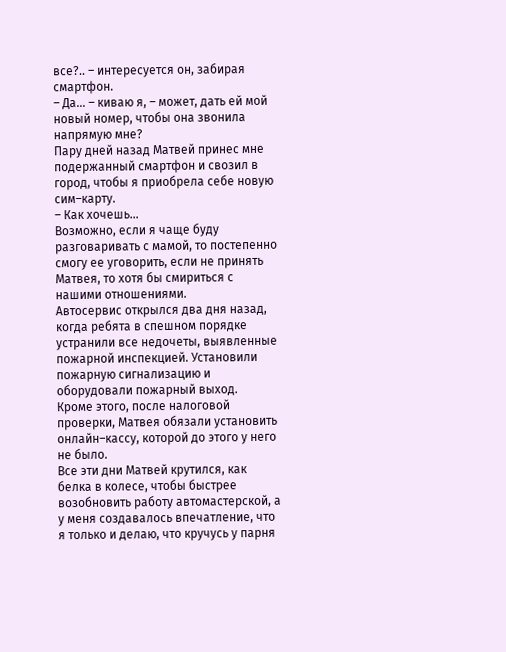все?.. – интересуется он, забирая смартфон.
– Да… – киваю я, – может, дать ей мой новый номер, чтобы она звонила напрямую мне?
Пару дней назад Матвей принес мне подержанный смартфон и свозил в город, чтобы я приобрела себе новую сим–карту.
– Как хочешь…
Возможно, если я чаще буду разговаривать с мамой, то постепенно смогу ее уговорить, если не принять Матвея, то хотя бы смириться с нашими отношениями.
Автосервис открылся два дня назад, когда ребята в спешном порядке устранили все недочеты, выявленные пожарной инспекцией. Установили пожарную сигнализацию и оборудовали пожарный выход.
Кроме этого, после налоговой проверки, Матвея обязали установить онлайн–кассу, которой до этого у него не было.
Все эти дни Матвей крутился, как белка в колесе, чтобы быстрее возобновить работу автомастерской, а у меня создавалось впечатление, что я только и делаю, что кручусь у парня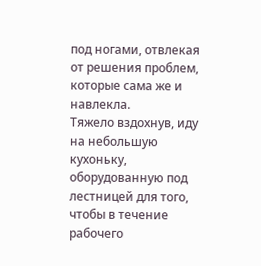под ногами, отвлекая от решения проблем, которые сама же и навлекла.
Тяжело вздохнув, иду на небольшую кухоньку, оборудованную под лестницей для того, чтобы в течение рабочего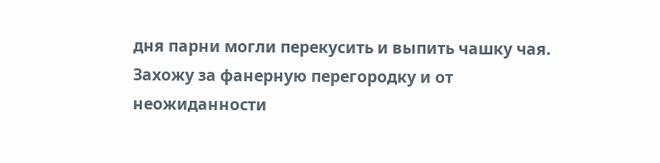дня парни могли перекусить и выпить чашку чая.
Захожу за фанерную перегородку и от неожиданности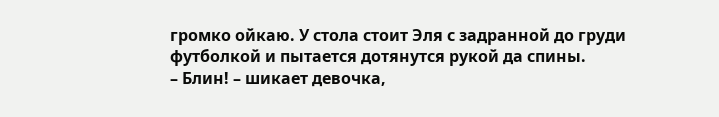громко ойкаю. У стола стоит Эля с задранной до груди футболкой и пытается дотянутся рукой да спины.
– Блин! – шикает девочка,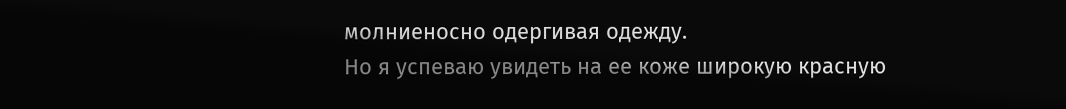молниеносно одергивая одежду.
Но я успеваю увидеть на ее коже широкую красную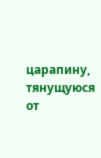царапину, тянущуюся от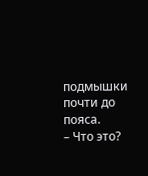подмышки почти до пояса.
– Что это?